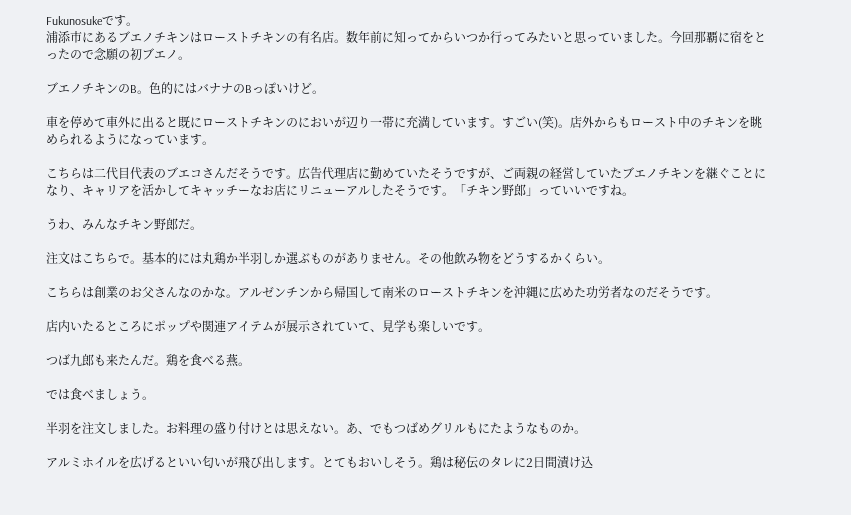Fukunosukeです。
浦添市にあるブエノチキンはローストチキンの有名店。数年前に知ってからいつか行ってみたいと思っていました。今回那覇に宿をとったので念願の初ブエノ。

ブエノチキンのB。色的にはバナナのBっぽいけど。

車を停めて車外に出ると既にローストチキンのにおいが辺り一帯に充満しています。すごい(笑)。店外からもロースト中のチキンを眺められるようになっています。

こちらは二代目代表のブエコさんだそうです。広告代理店に勤めていたそうですが、ご両親の経営していたブエノチキンを継ぐことになり、キャリアを活かしてキャッチーなお店にリニューアルしたそうです。「チキン野郎」っていいですね。

うわ、みんなチキン野郎だ。

注文はこちらで。基本的には丸鶏か半羽しか選ぶものがありません。その他飲み物をどうするかくらい。

こちらは創業のお父さんなのかな。アルゼンチンから帰国して南米のローストチキンを沖縄に広めた功労者なのだそうです。

店内いたるところにポップや関連アイテムが展示されていて、見学も楽しいです。

つば九郎も来たんだ。鶏を食べる燕。

では食べましょう。

半羽を注文しました。お料理の盛り付けとは思えない。あ、でもつばめグリルもにたようなものか。

アルミホイルを広げるといい匂いが飛び出します。とてもおいしそう。鶏は秘伝のタレに2日間漬け込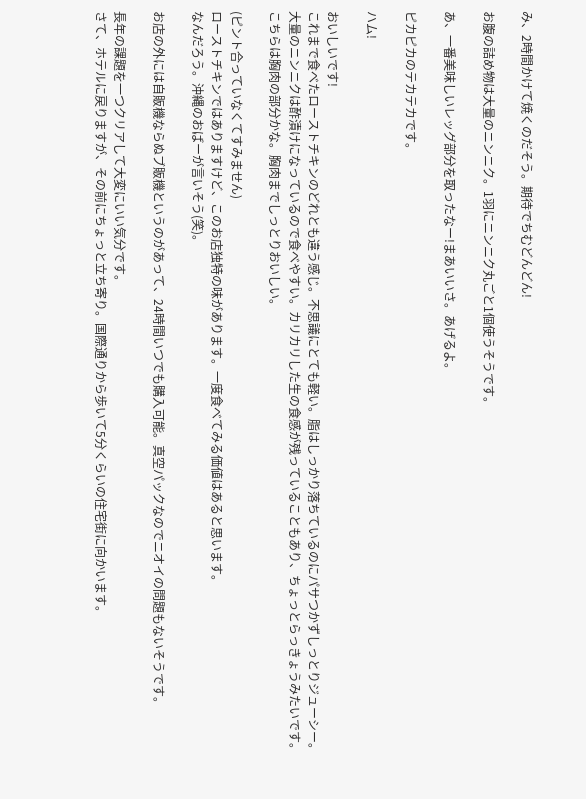み、2時間かけて焼くのだそう。期待でちむどんどん!

お腹の詰め物は大量のニンニク。1羽にニンニク丸ごと1個使うそうです。

あ、一番美味しいレッグ部分を取ったなー!まあいいさ。あげるよ。

ピカピカのテカテカです。

ハム!

おいしいです!
これまで食べたローストチキンのどれとも違う感じ。不思議にとても軽い。脂はしっかり落ちているのにパサつかずしっとりジューシー。大量のニンニクは酢漬けになっているので食べやすい。カリカリした生の食感が残っていることもあり、ちょっとらっきょうみたいです。
こちらは胸肉の部分かな。胸肉までしっとりおいしい。

(ピント合っていなくてすみません)
ローストチキンではありますけど、このお店独特の味があります。一度食べてみる価値はあると思います。
なんだろう。沖縄のおばーが言いそう(笑)。

お店の外には自販機ならぬブ販機というのがあって、24時間いつでも購入可能。真空パックなのでニオイの問題もないそうです。

長年の課題を一つクリアして大変にいい気分です。
さて、ホテルに戻りますが、その前にちょっと立ち寄り。国際通りから歩いて5分くらいの住宅街に向かいます。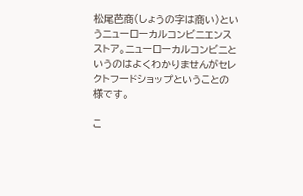松尾芭商(しょうの字は商い)というニューローカルコンビニエンスストア。ニューローカルコンビニというのはよくわかりませんがセレクトフードショップということの様です。

こ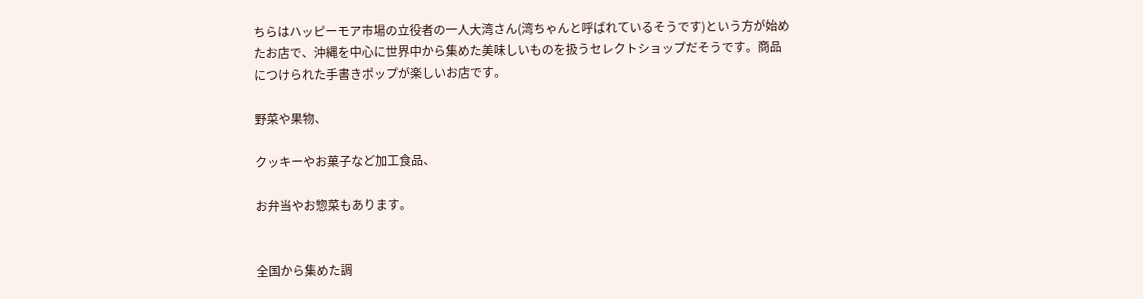ちらはハッピーモア市場の立役者の一人大湾さん(湾ちゃんと呼ばれているそうです)という方が始めたお店で、沖縄を中心に世界中から集めた美味しいものを扱うセレクトショップだそうです。商品につけられた手書きポップが楽しいお店です。

野菜や果物、

クッキーやお菓子など加工食品、

お弁当やお惣菜もあります。


全国から集めた調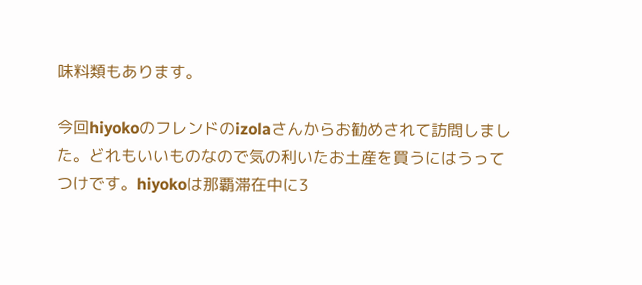味料類もあります。

今回hiyokoのフレンドのizolaさんからお勧めされて訪問しました。どれもいいものなので気の利いたお土産を買うにはうってつけです。hiyokoは那覇滞在中に3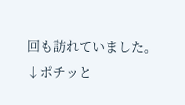回も訪れていました。
↓ポチッと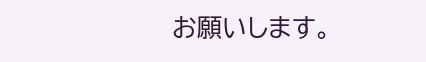お願いします。